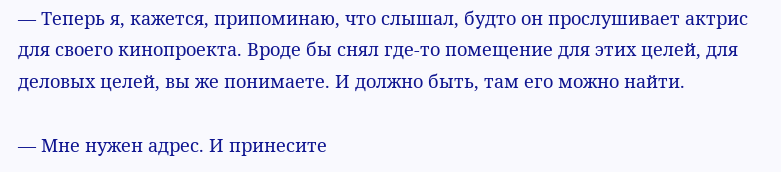— Теперь я, кажется, припоминаю, что слышал, будто он прослушивает актрис для своего кинопроекта. Вроде бы снял где-то помещение для этих целей, для деловых целей, вы же понимаете. И должно быть, там его можно найти.

— Мне нужен адрес. И принесите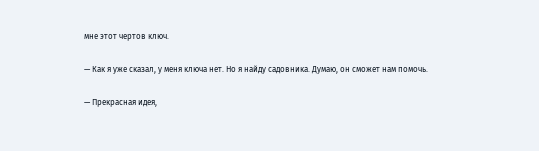мне этот чертов ключ.

— Как я уже сказал, у меня ключа нет. Но я найду садовника. Думаю, он сможет нам помочь.

— Прекрасная идея,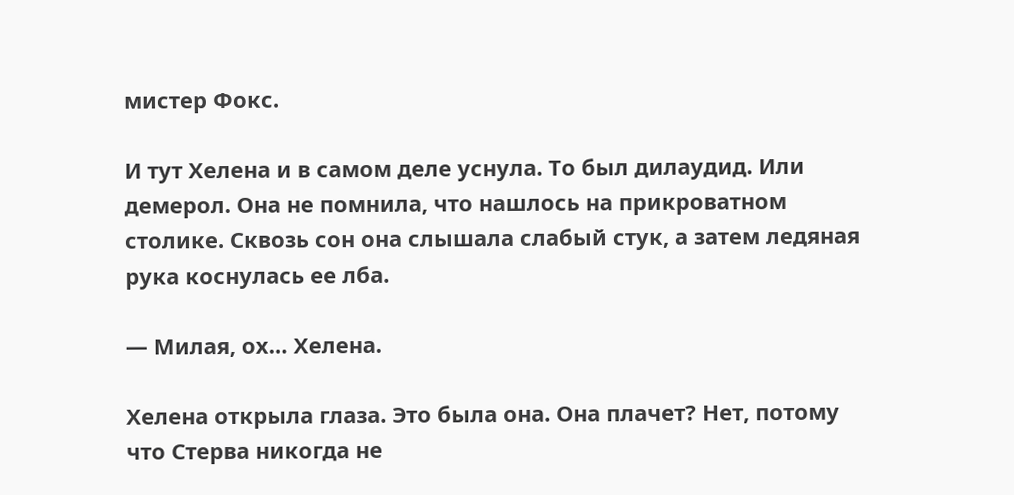мистер Фокс.

И тут Хелена и в самом деле уснула. То был дилаудид. Или демерол. Она не помнила, что нашлось на прикроватном столике. Сквозь сон она слышала слабый стук, а затем ледяная рука коснулась ее лба.

— Милая, ох… Хелена.

Хелена открыла глаза. Это была она. Она плачет? Нет, потому что Стерва никогда не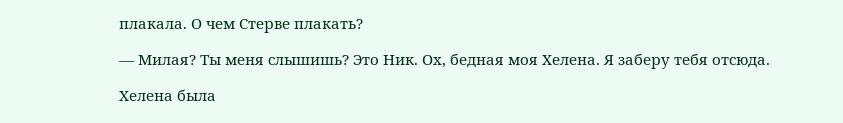плакала. О чем Стерве плакать?

— Милая? Ты меня слышишь? Это Ник. Ох, бедная моя Хелена. Я заберу тебя отсюда.

Хелена была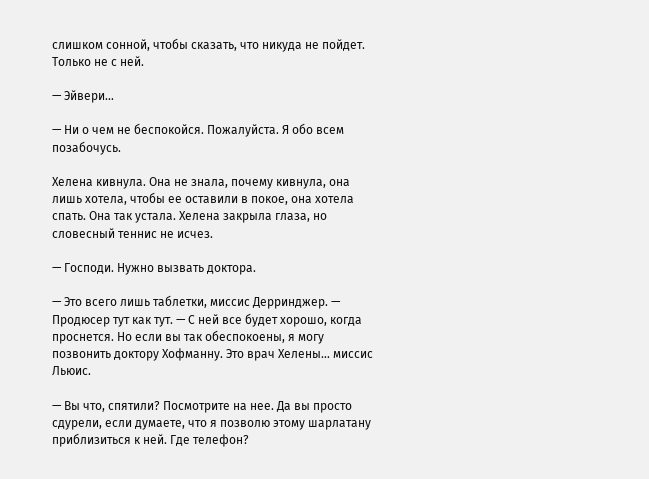слишком сонной, чтобы сказать, что никуда не пойдет. Только не с ней.

— Эйвери…

— Ни о чем не беспокойся. Пожалуйста. Я обо всем позабочусь.

Хелена кивнула. Она не знала, почему кивнула, она лишь хотела, чтобы ее оставили в покое, она хотела спать. Она так устала. Хелена закрыла глаза, но словесный теннис не исчез.

— Господи. Нужно вызвать доктора.

— Это всего лишь таблетки, миссис Дерринджер. — Продюсер тут как тут. — С ней все будет хорошо, когда проснется. Но если вы так обеспокоены, я могу позвонить доктору Хофманну. Это врач Хелены… миссис Льюис.

— Вы что, спятили? Посмотрите на нее. Да вы просто сдурели, если думаете, что я позволю этому шарлатану приблизиться к ней. Где телефон?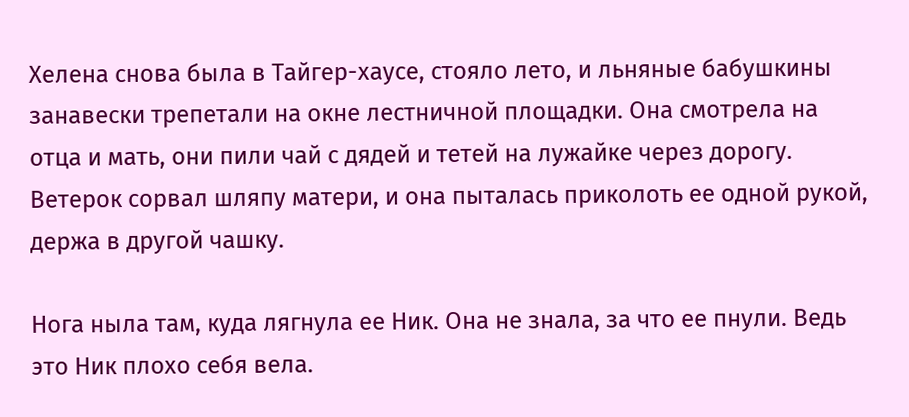Хелена снова была в Тайгер-хаусе, стояло лето, и льняные бабушкины занавески трепетали на окне лестничной площадки. Она смотрела на отца и мать, они пили чай с дядей и тетей на лужайке через дорогу. Ветерок сорвал шляпу матери, и она пыталась приколоть ее одной рукой, держа в другой чашку.

Нога ныла там, куда лягнула ее Ник. Она не знала, за что ее пнули. Ведь это Ник плохо себя вела.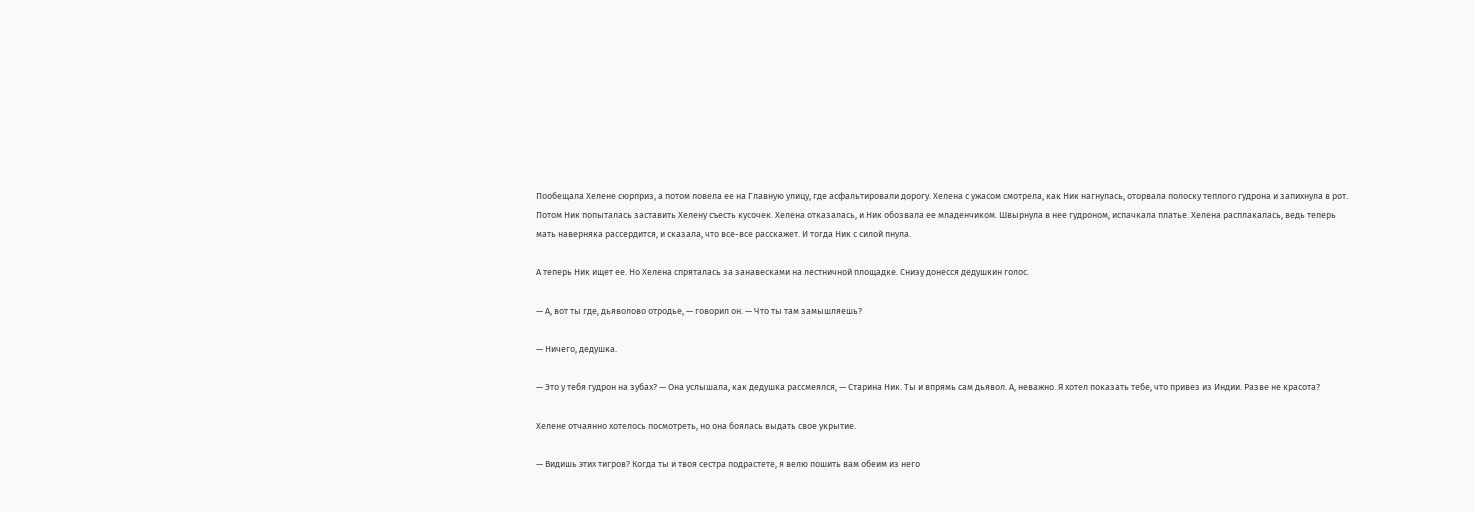Пообещала Хелене сюрприз, а потом повела ее на Главную улицу, где асфальтировали дорогу. Хелена с ужасом смотрела, как Ник нагнулась, оторвала полоску теплого гудрона и запихнула в рот. Потом Ник попыталась заставить Хелену съесть кусочек. Хелена отказалась, и Ник обозвала ее младенчиком. Швырнула в нее гудроном, испачкала платье. Хелена расплакалась, ведь теперь мать наверняка рассердится, и сказала, что все-все расскажет. И тогда Ник с силой пнула.

А теперь Ник ищет ее. Но Хелена спряталась за занавесками на лестничной площадке. Снизу донесся дедушкин голос.

— А, вот ты где, дьяволово отродье, — говорил он. — Что ты там замышляешь?

— Ничего, дедушка.

— Это у тебя гудрон на зубах? — Она услышала, как дедушка рассмеялся, — Старина Ник. Ты и впрямь сам дьявол. А, неважно. Я хотел показать тебе, что привез из Индии. Разве не красота?

Хелене отчаянно хотелось посмотреть, но она боялась выдать свое укрытие.

— Видишь этих тигров? Когда ты и твоя сестра подрастете, я велю пошить вам обеим из него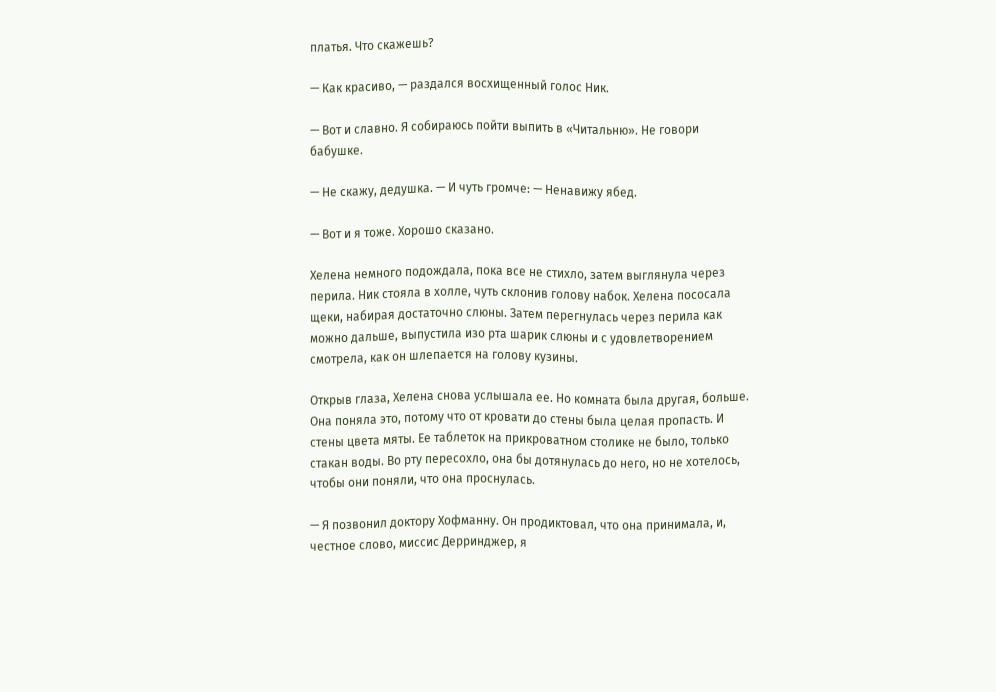платья. Что скажешь?

— Как красиво, — раздался восхищенный голос Ник.

— Вот и славно. Я собираюсь пойти выпить в «Читальню». Не говори бабушке.

— Не скажу, дедушка. — И чуть громче: — Ненавижу ябед.

— Вот и я тоже. Хорошо сказано.

Хелена немного подождала, пока все не стихло, затем выглянула через перила. Ник стояла в холле, чуть склонив голову набок. Хелена пососала щеки, набирая достаточно слюны. Затем перегнулась через перила как можно дальше, выпустила изо рта шарик слюны и с удовлетворением смотрела, как он шлепается на голову кузины.

Открыв глаза, Хелена снова услышала ее. Но комната была другая, больше. Она поняла это, потому что от кровати до стены была целая пропасть. И стены цвета мяты. Ее таблеток на прикроватном столике не было, только стакан воды. Во рту пересохло, она бы дотянулась до него, но не хотелось, чтобы они поняли, что она проснулась.

— Я позвонил доктору Хофманну. Он продиктовал, что она принимала, и, честное слово, миссис Дерринджер, я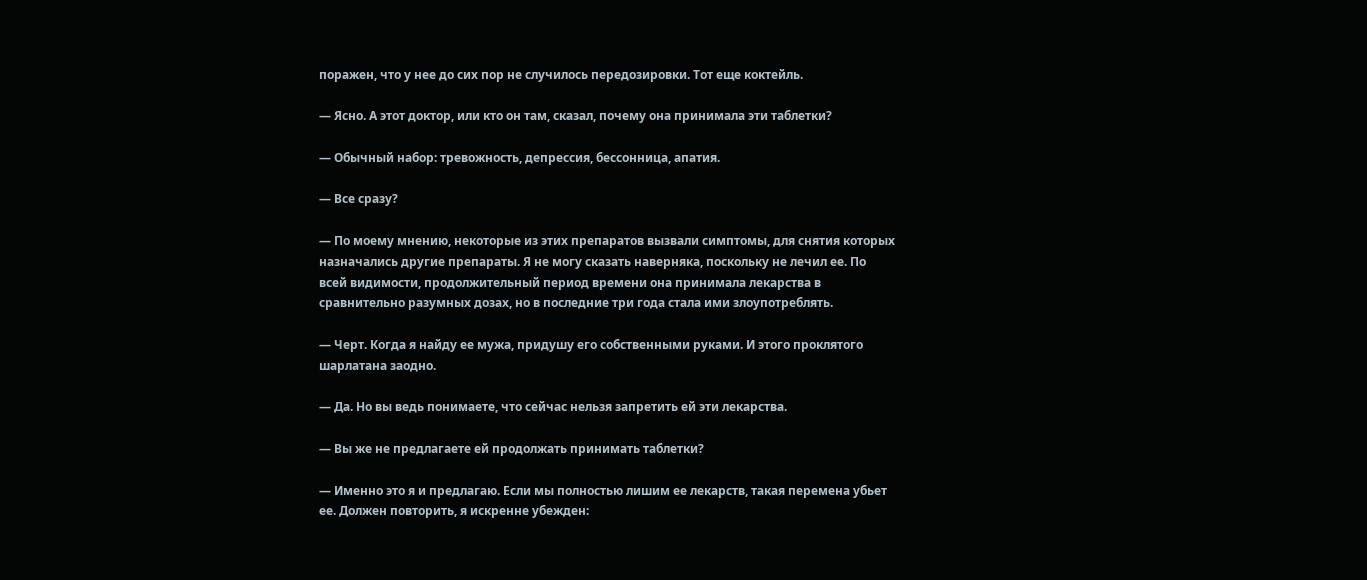поражен, что у нее до сих пор не случилось передозировки. Тот еще коктейль.

— Ясно. А этот доктор, или кто он там, сказал, почему она принимала эти таблетки?

— Обычный набор: тревожность, депрессия, бессонница, апатия.

— Все сразу?

— По моему мнению, некоторые из этих препаратов вызвали симптомы, для снятия которых назначались другие препараты. Я не могу сказать наверняка, поскольку не лечил ее. По всей видимости, продолжительный период времени она принимала лекарства в сравнительно разумных дозах, но в последние три года стала ими злоупотреблять.

— Черт. Когда я найду ее мужа, придушу его собственными руками. И этого проклятого шарлатана заодно.

— Да. Но вы ведь понимаете, что сейчас нельзя запретить ей эти лекарства.

— Вы же не предлагаете ей продолжать принимать таблетки?

— Именно это я и предлагаю. Если мы полностью лишим ее лекарств, такая перемена убьет ее. Должен повторить, я искренне убежден: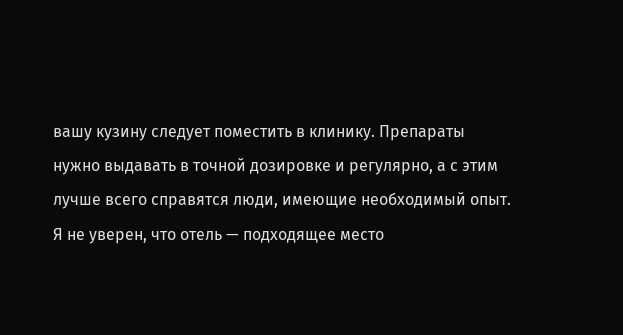вашу кузину следует поместить в клинику. Препараты нужно выдавать в точной дозировке и регулярно, а с этим лучше всего справятся люди, имеющие необходимый опыт. Я не уверен, что отель — подходящее место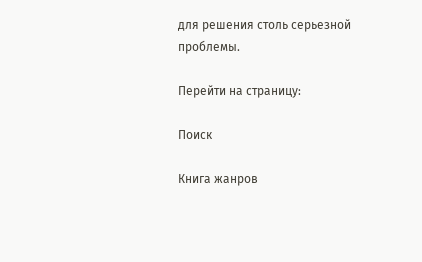для решения столь серьезной проблемы.

Перейти на страницу:

Поиск

Книга жанров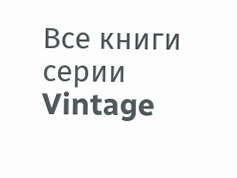Все книги серии Vintage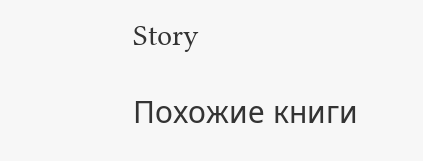Story

Похожие книги